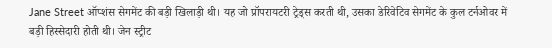Jane Street ऑप्शंस सेगमेंट की बड़ी खिलाड़ी थी। यह जो प्रॉपरायटरी ट्रेड्स करती थी, उसका डेरिवेटिव सेगमेंट के कुल टर्नओवर में बड़ी हिस्सेदारी होती थी। जेन स्ट्रीट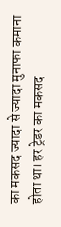का मकसद ज्यादा से ज्यादा मुनाफा कमाना होता था। हर ट्रेडर का मकसद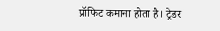प्रॉफिट कमाना होता है। ट्रेडर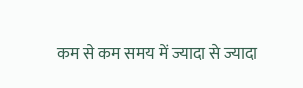कम से कम समय में ज्यादा से ज्यादा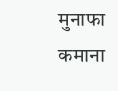मुनाफा कमाना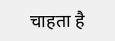चाहता है